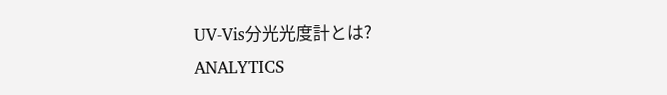UV-Vis分光光度計とは?
ANALYTICS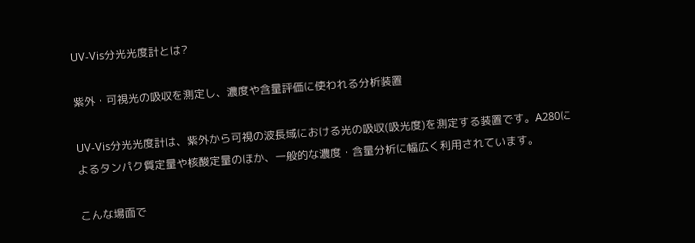UV-Vis分光光度計とは?

紫外・可視光の吸収を測定し、濃度や含量評価に使われる分析装置

UV-Vis分光光度計は、紫外から可視の波長域における光の吸収(吸光度)を測定する装置です。A280によるタンパク質定量や核酸定量のほか、一般的な濃度・含量分析に幅広く利用されています。

こんな場面で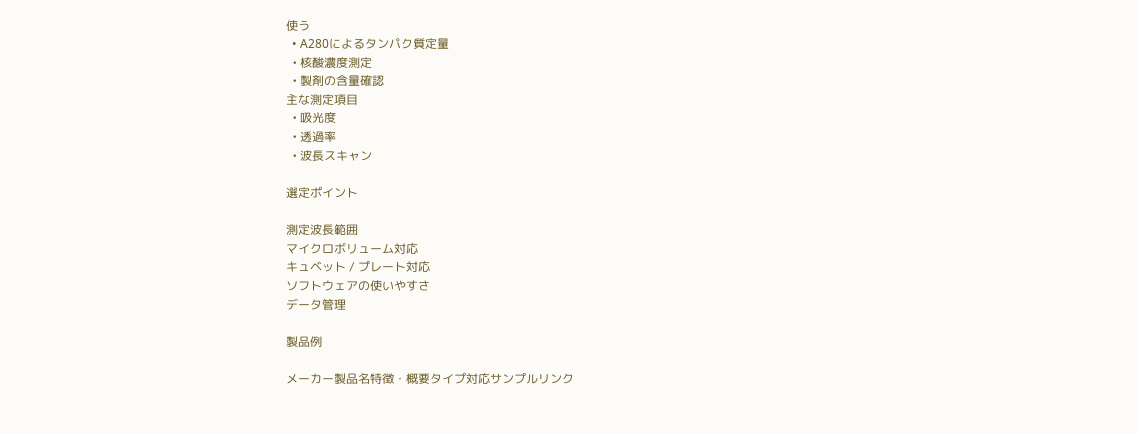使う
  • A280によるタンパク質定量
  • 核酸濃度測定
  • 製剤の含量確認
主な測定項目
  • 吸光度
  • 透過率
  • 波長スキャン

選定ポイント

測定波長範囲
マイクロボリューム対応
キュベット / プレート対応
ソフトウェアの使いやすさ
データ管理

製品例

メーカー製品名特徴・概要タイプ対応サンプルリンク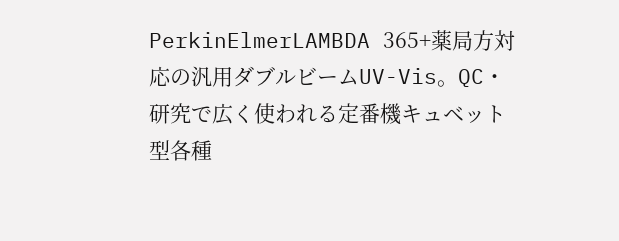PerkinElmerLAMBDA 365+薬局方対応の汎用ダブルビームUV-Vis。QC・研究で広く使われる定番機キュベット型各種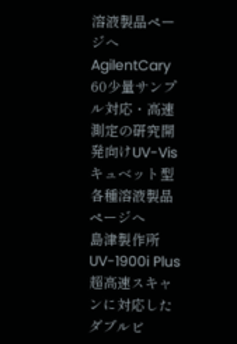溶液製品ページへ
AgilentCary 60少量サンプル対応・高速測定の研究開発向けUV-Visキュベット型各種溶液製品ページへ
島津製作所UV-1900i Plus超高速スキャンに対応したダブルビ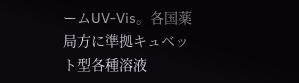ームUV-Vis。各国薬局方に準拠キュベット型各種溶液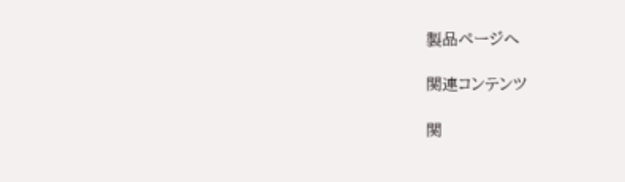製品ページへ

関連コンテンツ

関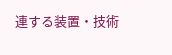連する装置・技術